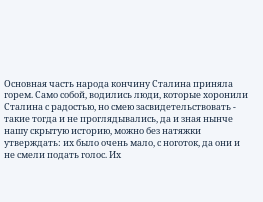Основная часть народа кончину Сталина приняла горем. Само собой, водились люди, которые хоронили Сталина с радостью, но смею засвидетельствовать - такие тогда и не проглядывались, да и зная нынче нашу скрытую историю, можно без натяжки утверждать: их было очень мало, с ноготок, да они и не смели подать голос. Их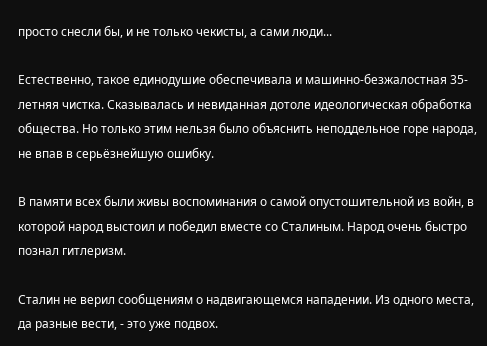просто снесли бы, и не только чекисты, а сами люди...

Естественно, такое единодушие обеспечивала и машинно-безжалостная 35-летняя чистка. Сказывалась и невиданная дотоле идеологическая обработка общества. Но только этим нельзя было объяснить неподдельное горе народа, не впав в серьёзнейшую ошибку.

В памяти всех были живы воспоминания о самой опустошительной из войн, в которой народ выстоил и победил вместе со Сталиным. Народ очень быстро познал гитлеризм.

Сталин не верил сообщениям о надвигающемся нападении. Из одного места, да разные вести, - это уже подвох.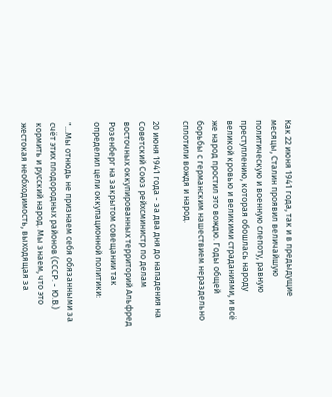Как 22 июня 1941 года, так и в предыдущие месяцы, Сталин проявил величайшую политическую и военную слепоту, равную преступлению, которая обошлась народу великой кровью и великими страданиями, и всё же народ простил это вождю. Годы общей борьбы с германским нашествием нераздельно сплотили вождя и народ.

20 июня 1941 года - за два дня до нападения на Советский Союз рейхсминистр по делам восточных оккупированных территорий Альфред Розенберг на закрытом совещании так определил цели оккупационной политики:

"...Мы отнюдь не признаем себя обязанными за счёт этих плодородных районов (СССР. - Ю.В.) кормить и русский народ. Мы знаем, что это жестокая необходимость, выходящая за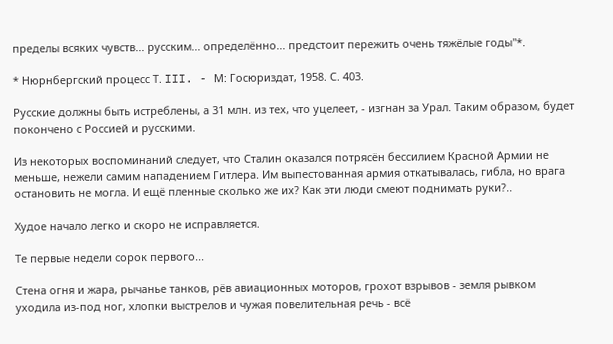пределы всяких чувств... русским... определённо... предстоит пережить очень тяжёлые годы"*.

* Нюрнбергский процесс Т. III. - М: Госюриздат, 1958. С. 403.

Русские должны быть истреблены, а 31 млн. из тех, что уцелеет, - изгнан за Урал. Таким образом, будет покончено с Россией и русскими.

Из некоторых воспоминаний следует, что Сталин оказался потрясён бессилием Красной Армии не меньше, нежели самим нападением Гитлера. Им выпестованная армия откатывалась, гибла, но врага остановить не могла. И ещё пленные сколько же их? Как эти люди смеют поднимать руки?..

Худое начало легко и скоро не исправляется.

Те первые недели сорок первого...

Стена огня и жара, рычанье танков, рёв авиационных моторов, грохот взрывов - земля рывком уходила из-под ног, хлопки выстрелов и чужая повелительная речь - всё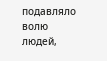подавляло волю людей,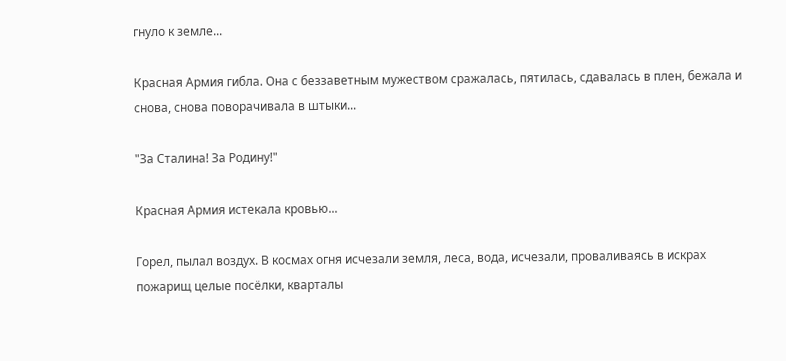гнуло к земле...

Красная Армия гибла. Она с беззаветным мужеством сражалась, пятилась, сдавалась в плен, бежала и снова, снова поворачивала в штыки...

"За Сталина! За Родину!"

Красная Армия истекала кровью...

Горел, пылал воздух. В космах огня исчезали земля, леса, вода, исчезали, проваливаясь в искрах пожарищ целые посёлки, кварталы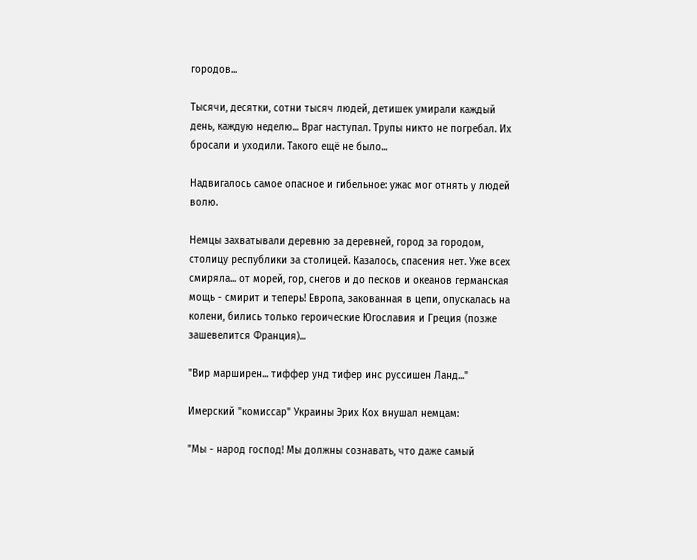городов...

Тысячи, десятки, сотни тысяч людей, детишек умирали каждый день, каждую неделю... Враг наступал. Трупы никто не погребал. Их бросали и уходили. Такого ещё не было...

Надвигалось самое опасное и гибельное: ужас мог отнять у людей волю.

Немцы захватывали деревню за деревней, город за городом, столицу республики за столицей. Казалось, спасения нет. Уже всех смиряла... от морей, гор, снегов и до песков и океанов германская мощь - смирит и теперь! Европа, закованная в цепи, опускалась на колени, бились только героические Югославия и Греция (позже зашевелится Франция)...

"Вир марширен... тиффер унд тифер инс руссишен Ланд..."

Имерский "комиссар" Украины Эрих Кох внушал немцам:

"Мы - народ господ! Мы должны сознавать, что даже самый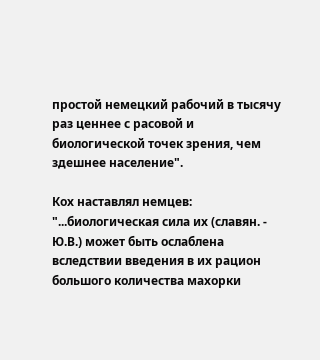простой немецкий рабочий в тысячу раз ценнее с расовой и биологической точек зрения, чем здешнее население".

Кох наставлял немцев: "...биологическая сила их (славян. - Ю.В.) может быть ослаблена вследствии введения в их рацион большого количества махорки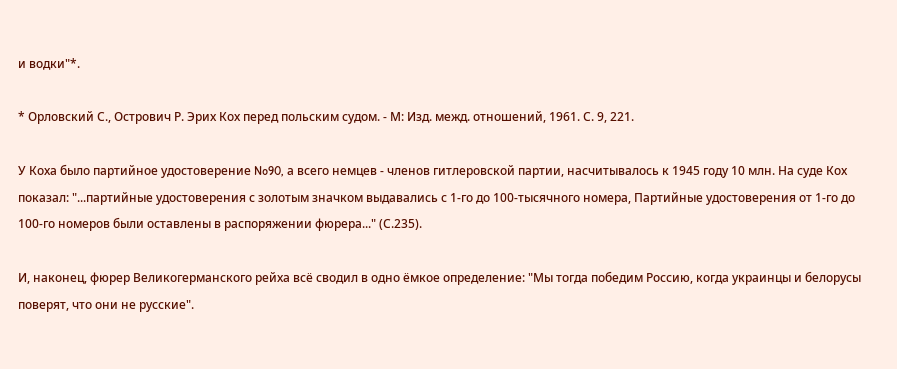и водки"*.

* Орловский С., Острович Р. Эрих Кох перед польским судом. - М: Изд. межд. отношений, 1961. С. 9, 221.

У Коха было партийное удостоверение No90, а всего немцев - членов гитлеровской партии, насчитывалось к 1945 году 10 млн. На суде Кох показал: "...партийные удостоверения с золотым значком выдавались с 1-го до 100-тысячного номера, Партийные удостоверения от 1-го до 100-го номеров были оставлены в распоряжении фюрера..." (С.235).

И, наконец, фюрер Великогерманского рейха всё сводил в одно ёмкое определение: "Мы тогда победим Россию, когда украинцы и белорусы поверят, что они не русские".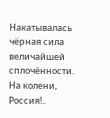Накатывалась чёрная сила величайшей сплочённости. На колени, Россия!..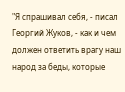"Я спрашивал себя, - писал Георгий Жуков, - как и чем должен ответить врагу наш народ за беды, которые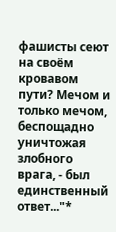фашисты сеют на своём кровавом пути? Мечом и только мечом, беспощадно уничтожая злобного врага, - был единственный ответ..."*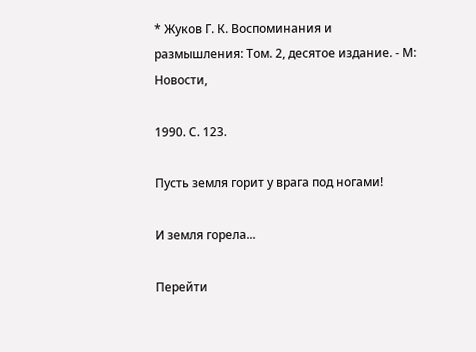* Жуков Г. К. Воспоминания и размышления: Том. 2, десятое издание. - М: Новости,

1990. С. 123.

Пусть земля горит у врага под ногами!

И земля горела...

Перейти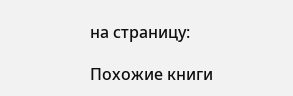на страницу:

Похожие книги